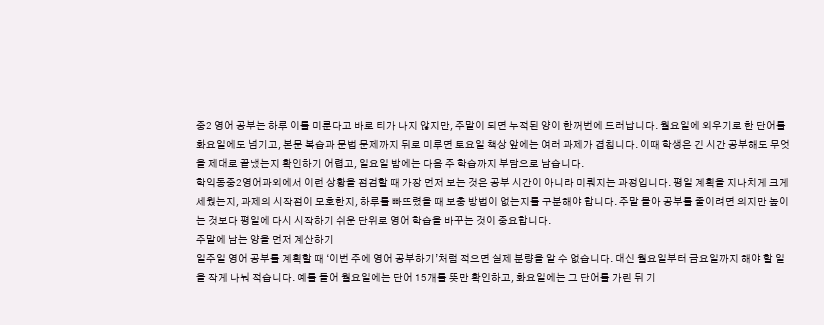중2 영어 공부는 하루 이틀 미룬다고 바로 티가 나지 않지만, 주말이 되면 누적된 양이 한꺼번에 드러납니다. 월요일에 외우기로 한 단어를 화요일에도 넘기고, 본문 복습과 문법 문제까지 뒤로 미루면 토요일 책상 앞에는 여러 과제가 겹칩니다. 이때 학생은 긴 시간 공부해도 무엇을 제대로 끝냈는지 확인하기 어렵고, 일요일 밤에는 다음 주 학습까지 부담으로 남습니다.
학익동중2영어과외에서 이런 상황을 점검할 때 가장 먼저 보는 것은 공부 시간이 아니라 미뤄지는 과정입니다. 평일 계획을 지나치게 크게 세웠는지, 과제의 시작점이 모호한지, 하루를 빠뜨렸을 때 보충 방법이 없는지를 구분해야 합니다. 주말 몰아 공부를 줄이려면 의지만 높이는 것보다 평일에 다시 시작하기 쉬운 단위로 영어 학습을 바꾸는 것이 중요합니다.
주말에 남는 양을 먼저 계산하기
일주일 영어 공부를 계획할 때 ‘이번 주에 영어 공부하기’처럼 적으면 실제 분량을 알 수 없습니다. 대신 월요일부터 금요일까지 해야 할 일을 작게 나눠 적습니다. 예를 들어 월요일에는 단어 15개를 뜻만 확인하고, 화요일에는 그 단어를 가린 뒤 기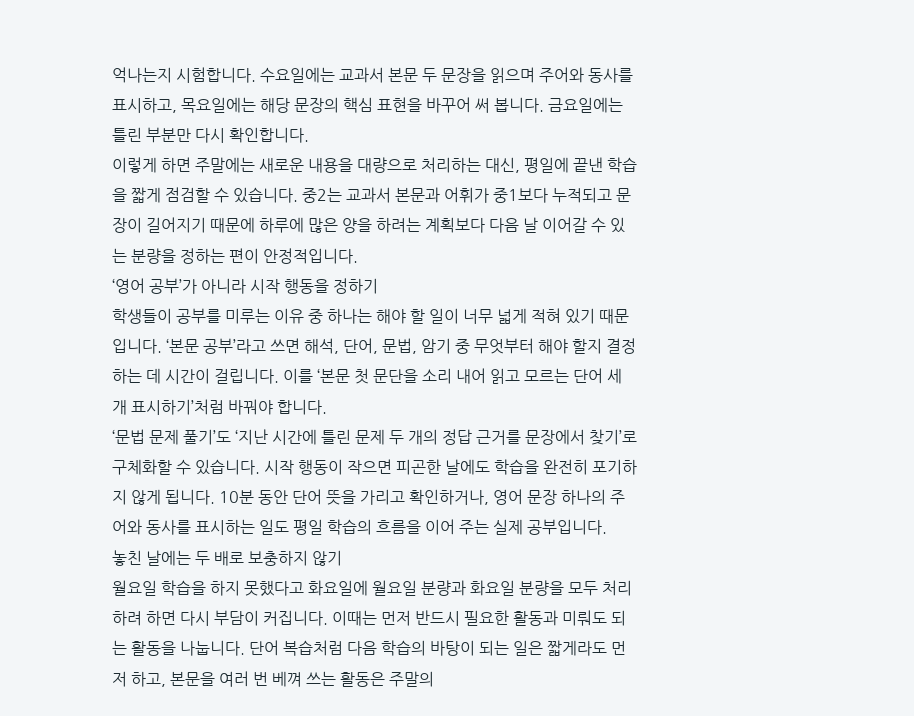억나는지 시험합니다. 수요일에는 교과서 본문 두 문장을 읽으며 주어와 동사를 표시하고, 목요일에는 해당 문장의 핵심 표현을 바꾸어 써 봅니다. 금요일에는 틀린 부분만 다시 확인합니다.
이렇게 하면 주말에는 새로운 내용을 대량으로 처리하는 대신, 평일에 끝낸 학습을 짧게 점검할 수 있습니다. 중2는 교과서 본문과 어휘가 중1보다 누적되고 문장이 길어지기 때문에 하루에 많은 양을 하려는 계획보다 다음 날 이어갈 수 있는 분량을 정하는 편이 안정적입니다.
‘영어 공부’가 아니라 시작 행동을 정하기
학생들이 공부를 미루는 이유 중 하나는 해야 할 일이 너무 넓게 적혀 있기 때문입니다. ‘본문 공부’라고 쓰면 해석, 단어, 문법, 암기 중 무엇부터 해야 할지 결정하는 데 시간이 걸립니다. 이를 ‘본문 첫 문단을 소리 내어 읽고 모르는 단어 세 개 표시하기’처럼 바꿔야 합니다.
‘문법 문제 풀기’도 ‘지난 시간에 틀린 문제 두 개의 정답 근거를 문장에서 찾기’로 구체화할 수 있습니다. 시작 행동이 작으면 피곤한 날에도 학습을 완전히 포기하지 않게 됩니다. 10분 동안 단어 뜻을 가리고 확인하거나, 영어 문장 하나의 주어와 동사를 표시하는 일도 평일 학습의 흐름을 이어 주는 실제 공부입니다.
놓친 날에는 두 배로 보충하지 않기
월요일 학습을 하지 못했다고 화요일에 월요일 분량과 화요일 분량을 모두 처리하려 하면 다시 부담이 커집니다. 이때는 먼저 반드시 필요한 활동과 미뤄도 되는 활동을 나눕니다. 단어 복습처럼 다음 학습의 바탕이 되는 일은 짧게라도 먼저 하고, 본문을 여러 번 베껴 쓰는 활동은 주말의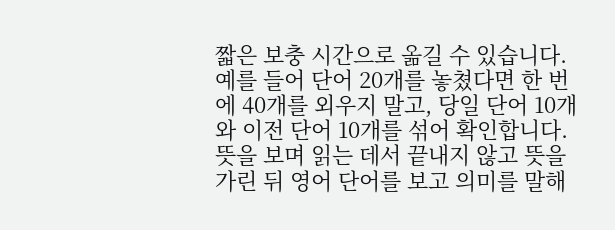짧은 보충 시간으로 옮길 수 있습니다.
예를 들어 단어 20개를 놓쳤다면 한 번에 40개를 외우지 말고, 당일 단어 10개와 이전 단어 10개를 섞어 확인합니다. 뜻을 보며 읽는 데서 끝내지 않고 뜻을 가린 뒤 영어 단어를 보고 의미를 말해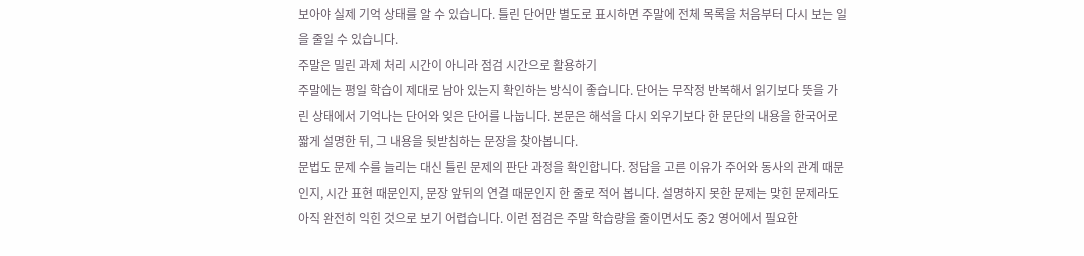보아야 실제 기억 상태를 알 수 있습니다. 틀린 단어만 별도로 표시하면 주말에 전체 목록을 처음부터 다시 보는 일을 줄일 수 있습니다.
주말은 밀린 과제 처리 시간이 아니라 점검 시간으로 활용하기
주말에는 평일 학습이 제대로 남아 있는지 확인하는 방식이 좋습니다. 단어는 무작정 반복해서 읽기보다 뜻을 가린 상태에서 기억나는 단어와 잊은 단어를 나눕니다. 본문은 해석을 다시 외우기보다 한 문단의 내용을 한국어로 짧게 설명한 뒤, 그 내용을 뒷받침하는 문장을 찾아봅니다.
문법도 문제 수를 늘리는 대신 틀린 문제의 판단 과정을 확인합니다. 정답을 고른 이유가 주어와 동사의 관계 때문인지, 시간 표현 때문인지, 문장 앞뒤의 연결 때문인지 한 줄로 적어 봅니다. 설명하지 못한 문제는 맞힌 문제라도 아직 완전히 익힌 것으로 보기 어렵습니다. 이런 점검은 주말 학습량을 줄이면서도 중2 영어에서 필요한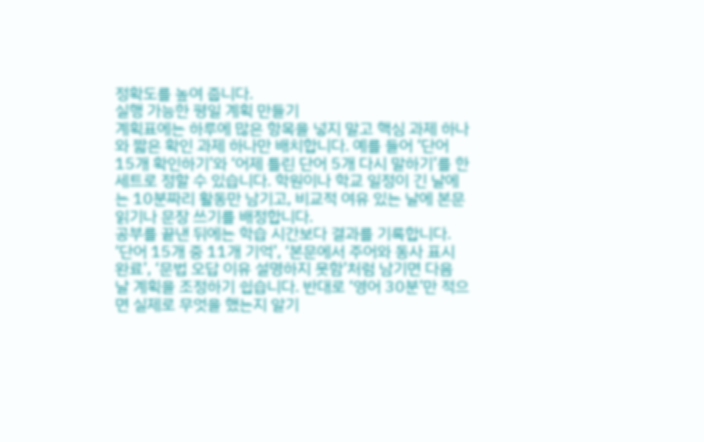정확도를 높여 줍니다.
실행 가능한 평일 계획 만들기
계획표에는 하루에 많은 항목을 넣지 말고 핵심 과제 하나와 짧은 확인 과제 하나만 배치합니다. 예를 들어 ‘단어 15개 확인하기’와 ‘어제 틀린 단어 5개 다시 말하기’를 한 세트로 정할 수 있습니다. 학원이나 학교 일정이 긴 날에는 10분짜리 활동만 남기고, 비교적 여유 있는 날에 본문 읽기나 문장 쓰기를 배정합니다.
공부를 끝낸 뒤에는 학습 시간보다 결과를 기록합니다. ‘단어 15개 중 11개 기억’, ‘본문에서 주어와 동사 표시 완료’, ‘문법 오답 이유 설명하지 못함’처럼 남기면 다음 날 계획을 조정하기 쉽습니다. 반대로 ‘영어 30분’만 적으면 실제로 무엇을 했는지 알기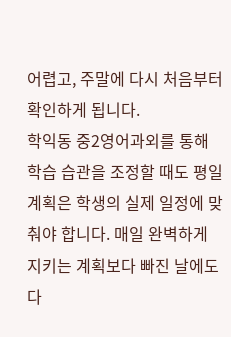어렵고, 주말에 다시 처음부터 확인하게 됩니다.
학익동 중2영어과외를 통해 학습 습관을 조정할 때도 평일 계획은 학생의 실제 일정에 맞춰야 합니다. 매일 완벽하게 지키는 계획보다 빠진 날에도 다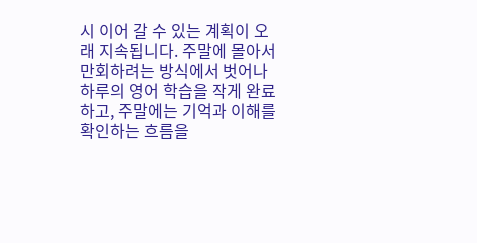시 이어 갈 수 있는 계획이 오래 지속됩니다. 주말에 몰아서 만회하려는 방식에서 벗어나 하루의 영어 학습을 작게 완료하고, 주말에는 기억과 이해를 확인하는 흐름을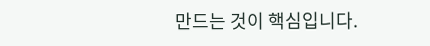만드는 것이 핵심입니다.